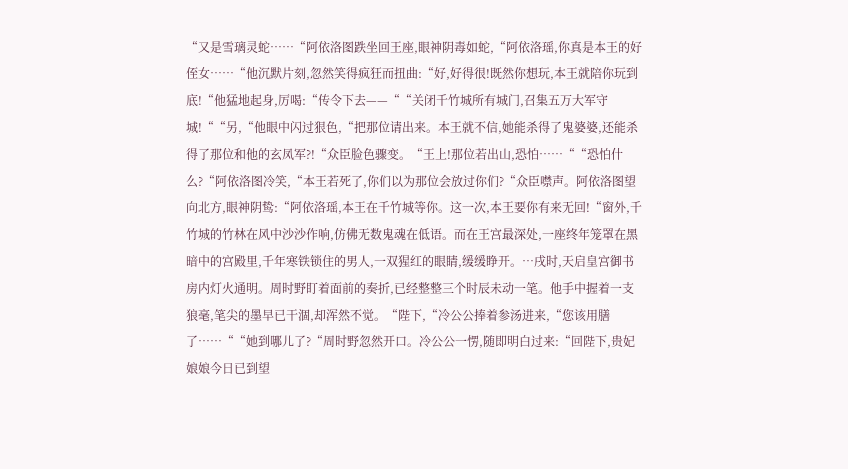“又是雪璃灵蛇……“阿依洛图跌坐回王座,眼神阴毒如蛇,“阿依洛瑶,你真是本王的好侄女……“他沉默片刻,忽然笑得疯狂而扭曲:“好,好得很!既然你想玩,本王就陪你玩到底!“他猛地起身,厉喝:“传令下去——““关闭千竹城所有城门,召集五万大军守城!““另,“他眼中闪过狠色,“把那位请出来。本王就不信,她能杀得了鬼婆婆,还能杀得了那位和他的玄凤军?!“众臣脸色骤变。“王上!那位若出山,恐怕……““恐怕什么?“阿依洛图冷笑,“本王若死了,你们以为那位会放过你们?“众臣噤声。阿依洛图望向北方,眼神阴鸷:“阿依洛瑶,本王在千竹城等你。这一次,本王要你有来无回!“窗外,千竹城的竹林在风中沙沙作响,仿佛无数鬼魂在低语。而在王宫最深处,一座终年笼罩在黑暗中的宫殿里,千年寒铁锁住的男人,一双猩红的眼睛,缓缓睁开。…戌时,天启皇宫御书房内灯火通明。周时野盯着面前的奏折,已经整整三个时辰未动一笔。他手中握着一支狼毫,笔尖的墨早已干涸,却浑然不觉。“陛下,“冷公公捧着参汤进来,“您该用膳了……““她到哪儿了?“周时野忽然开口。冷公公一愣,随即明白过来:“回陛下,贵妃娘娘今日已到望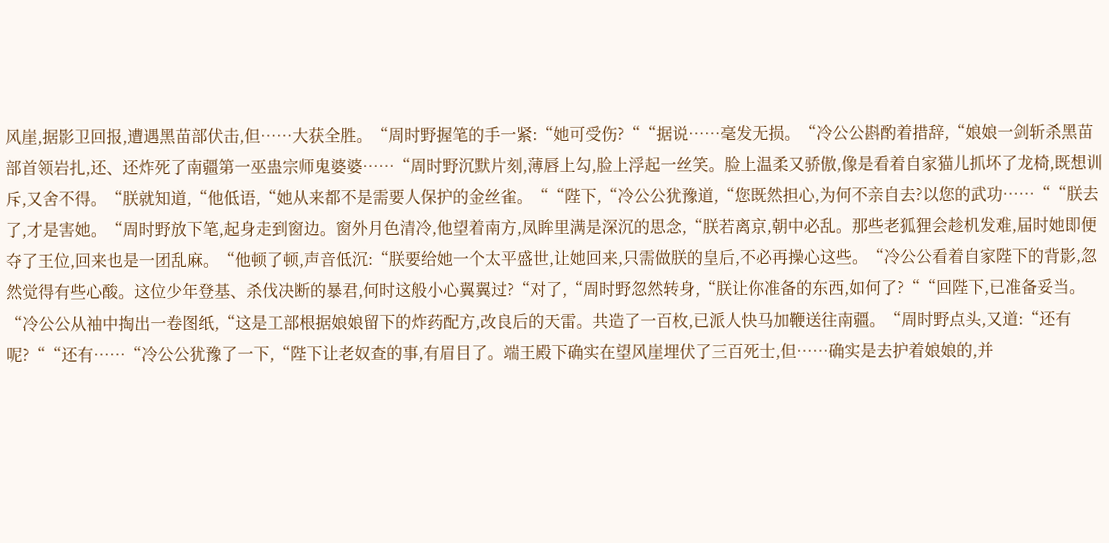风崖,据影卫回报,遭遇黑苗部伏击,但……大获全胜。“周时野握笔的手一紧:“她可受伤?““据说……毫发无损。“冷公公斟酌着措辞,“娘娘一剑斩杀黑苗部首领岩扎,还、还炸死了南疆第一巫蛊宗师鬼婆婆……“周时野沉默片刻,薄唇上勾,脸上浮起一丝笑。脸上温柔又骄傲,像是看着自家猫儿抓坏了龙椅,既想训斥,又舍不得。“朕就知道,“他低语,“她从来都不是需要人保护的金丝雀。““陛下,“冷公公犹豫道,“您既然担心,为何不亲自去?以您的武功……““朕去了,才是害她。“周时野放下笔,起身走到窗边。窗外月色清冷,他望着南方,凤眸里满是深沉的思念,“朕若离京,朝中必乱。那些老狐狸会趁机发难,届时她即便夺了王位,回来也是一团乱麻。“他顿了顿,声音低沉:“朕要给她一个太平盛世,让她回来,只需做朕的皇后,不必再操心这些。“冷公公看着自家陛下的背影,忽然觉得有些心酸。这位少年登基、杀伐决断的暴君,何时这般小心翼翼过?“对了,“周时野忽然转身,“朕让你准备的东西,如何了?““回陛下,已准备妥当。“冷公公从袖中掏出一卷图纸,“这是工部根据娘娘留下的炸药配方,改良后的天雷。共造了一百枚,已派人快马加鞭送往南疆。“周时野点头,又道:“还有呢?““还有……“冷公公犹豫了一下,“陛下让老奴查的事,有眉目了。端王殿下确实在望风崖埋伏了三百死士,但……确实是去护着娘娘的,并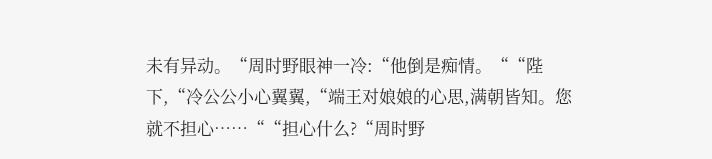未有异动。“周时野眼神一冷:“他倒是痴情。““陛下,“冷公公小心翼翼,“端王对娘娘的心思,满朝皆知。您就不担心……““担心什么?“周时野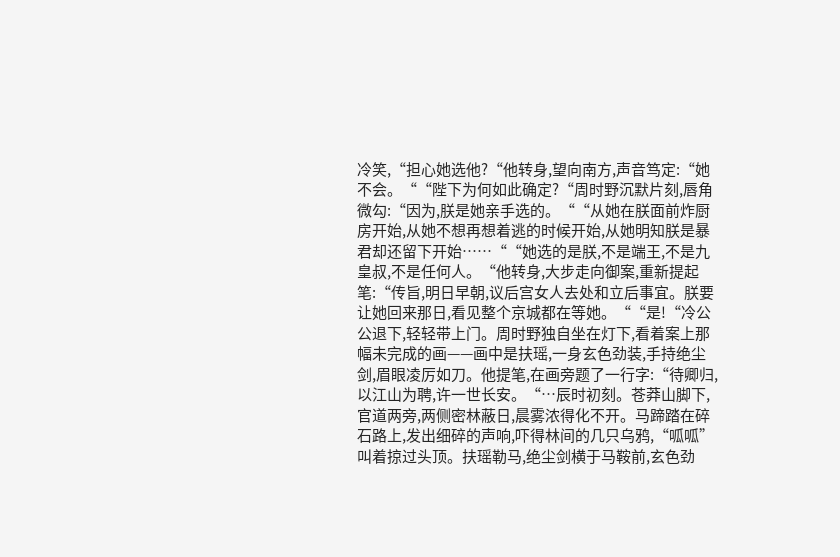冷笑,“担心她选他?“他转身,望向南方,声音笃定:“她不会。““陛下为何如此确定?“周时野沉默片刻,唇角微勾:“因为,朕是她亲手选的。““从她在朕面前炸厨房开始,从她不想再想着逃的时候开始,从她明知朕是暴君却还留下开始……““她选的是朕,不是端王,不是九皇叔,不是任何人。“他转身,大步走向御案,重新提起笔:“传旨,明日早朝,议后宫女人去处和立后事宜。朕要让她回来那日,看见整个京城都在等她。““是!“冷公公退下,轻轻带上门。周时野独自坐在灯下,看着案上那幅未完成的画——画中是扶瑶,一身玄色劲装,手持绝尘剑,眉眼凌厉如刀。他提笔,在画旁题了一行字:“待卿归,以江山为聘,许一世长安。“…辰时初刻。苍莽山脚下,官道两旁,两侧密林蔽日,晨雾浓得化不开。马蹄踏在碎石路上,发出细碎的声响,吓得林间的几只乌鸦,“呱呱”叫着掠过头顶。扶瑶勒马,绝尘剑横于马鞍前,玄色劲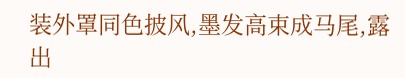装外罩同色披风,墨发高束成马尾,露出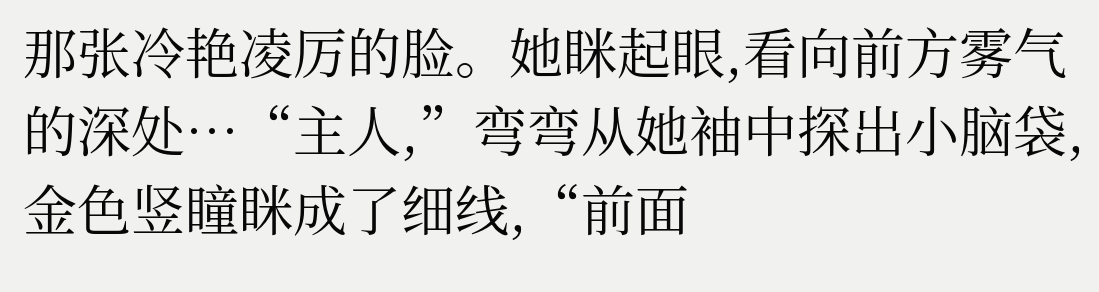那张冷艳凌厉的脸。她眯起眼,看向前方雾气的深处…“主人,”弯弯从她袖中探出小脑袋,金色竖瞳眯成了细线,“前面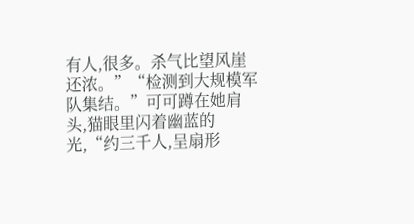有人,很多。杀气比望风崖还浓。”“检测到大规模军队集结。”可可蹲在她肩头,猫眼里闪着幽蓝的光,“约三千人,呈扇形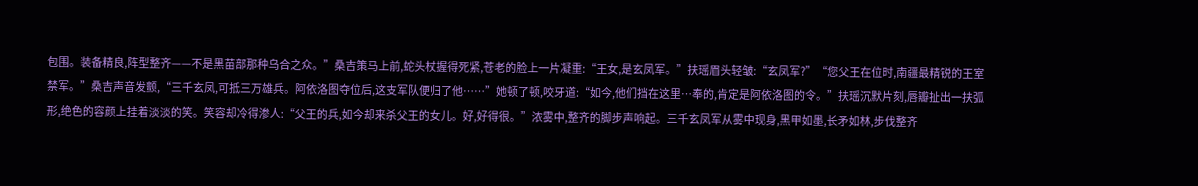包围。装备精良,阵型整齐——不是黑苗部那种乌合之众。”桑吉策马上前,蛇头杖握得死紧,苍老的脸上一片凝重:“王女,是玄凤军。”扶瑶眉头轻皱:“玄凤军?”“您父王在位时,南疆最精锐的王室禁军。”桑吉声音发颤,“三千玄凤,可抵三万雄兵。阿依洛图夺位后,这支军队便归了他……”她顿了顿,咬牙道:“如今,他们挡在这里…奉的,肯定是阿依洛图的令。”扶瑶沉默片刻,唇瓣扯出一扶弧形,绝色的容颜上挂着淡淡的笑。笑容却冷得渗人:“父王的兵,如今却来杀父王的女儿。好,好得很。”浓雾中,整齐的脚步声响起。三千玄凤军从雾中现身,黑甲如墨,长矛如林,步伐整齐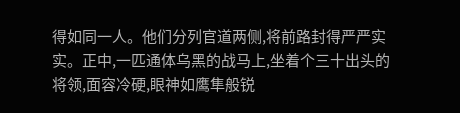得如同一人。他们分列官道两侧,将前路封得严严实实。正中,一匹通体乌黑的战马上,坐着个三十出头的将领,面容冷硬,眼神如鹰隼般锐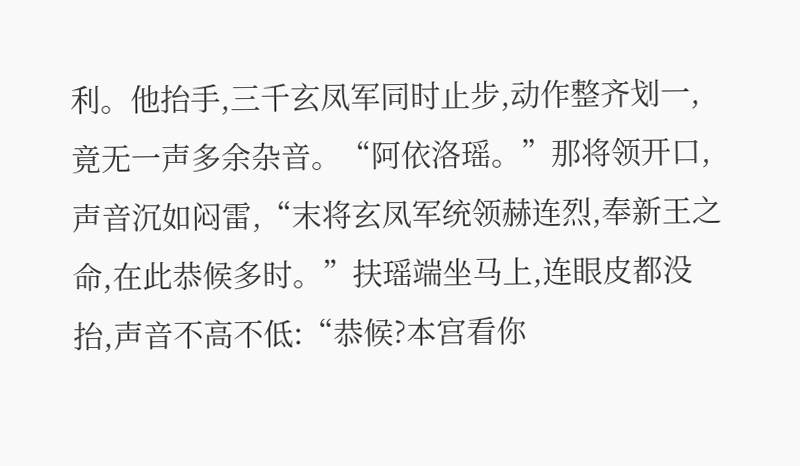利。他抬手,三千玄凤军同时止步,动作整齐划一,竟无一声多余杂音。“阿依洛瑶。”那将领开口,声音沉如闷雷,“末将玄凤军统领赫连烈,奉新王之命,在此恭候多时。”扶瑶端坐马上,连眼皮都没抬,声音不高不低:“恭候?本宫看你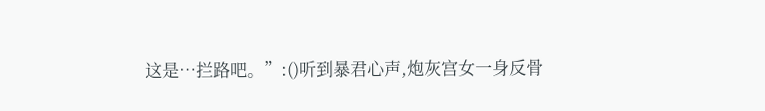这是…拦路吧。”:()听到暴君心声,炮灰宫女一身反骨